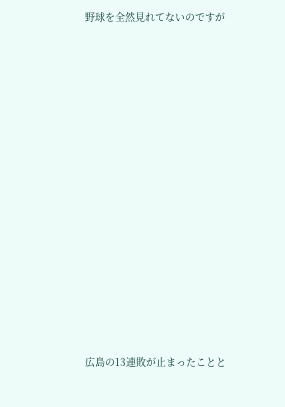野球を全然見れてないのですが














広島の13連敗が止まったことと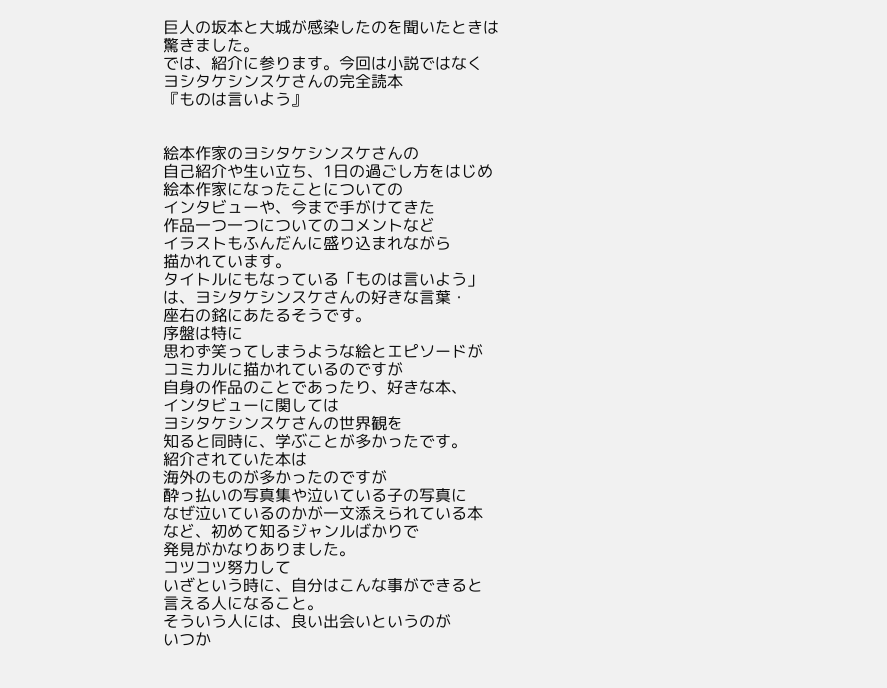巨人の坂本と大城が感染したのを聞いたときは
驚きました。
では、紹介に参ります。今回は小説ではなく
ヨシタケシンスケさんの完全読本
『ものは言いよう』


絵本作家のヨシタケシンスケさんの
自己紹介や生い立ち、1日の過ごし方をはじめ
絵本作家になったことについての
インタビューや、今まで手がけてきた
作品一つ一つについてのコメントなど
イラストもふんだんに盛り込まれながら
描かれています。
タイトルにもなっている「ものは言いよう」
は、ヨシタケシンスケさんの好きな言葉・
座右の銘にあたるそうです。
序盤は特に
思わず笑ってしまうような絵とエピソードが
コミカルに描かれているのですが
自身の作品のことであったり、好きな本、
インタビューに関しては
ヨシタケシンスケさんの世界観を
知ると同時に、学ぶことが多かったです。
紹介されていた本は
海外のものが多かったのですが
酔っ払いの写真集や泣いている子の写真に
なぜ泣いているのかが一文添えられている本
など、初めて知るジャンルばかりで
発見がかなりありました。
コツコツ努力して
いざという時に、自分はこんな事ができると
言える人になること。
そういう人には、良い出会いというのが
いつか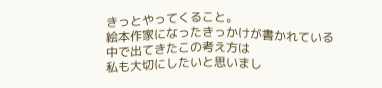きっとやってくること。
絵本作家になったきっかけが書かれている
中で出てきたこの考え方は
私も大切にしたいと思いまし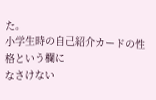た。
小学生時の自己紹介カードの性格という欄に
なさけない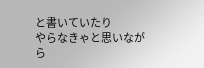と書いていたり
やらなきゃと思いながら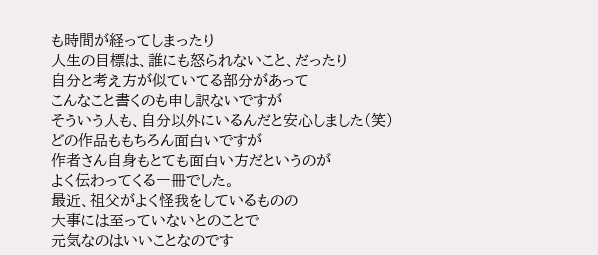も時間が経ってしまったり
人生の目標は、誰にも怒られないこと、だったり
自分と考え方が似ていてる部分があって
こんなこと書くのも申し訳ないですが
そういう人も、自分以外にいるんだと安心しました(笑)
どの作品ももちろん面白いですが
作者さん自身もとても面白い方だというのが
よく伝わってくる一冊でした。
最近、祖父がよく怪我をしているものの
大事には至っていないとのことで
元気なのはいいことなのです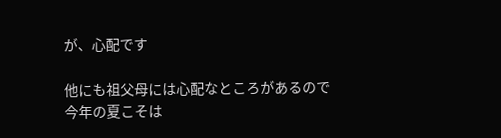が、心配です

他にも祖父母には心配なところがあるので
今年の夏こそは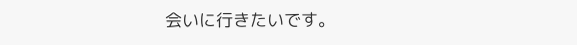会いに行きたいです。